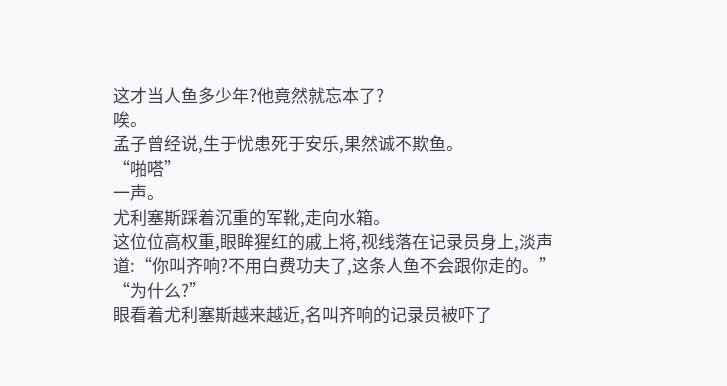这才当人鱼多少年?他竟然就忘本了?
唉。
孟子曾经说,生于忧患死于安乐,果然诚不欺鱼。
“啪嗒”
一声。
尤利塞斯踩着沉重的军靴,走向水箱。
这位位高权重,眼眸猩红的戚上将,视线落在记录员身上,淡声道:“你叫齐响?不用白费功夫了,这条人鱼不会跟你走的。”
“为什么?”
眼看着尤利塞斯越来越近,名叫齐响的记录员被吓了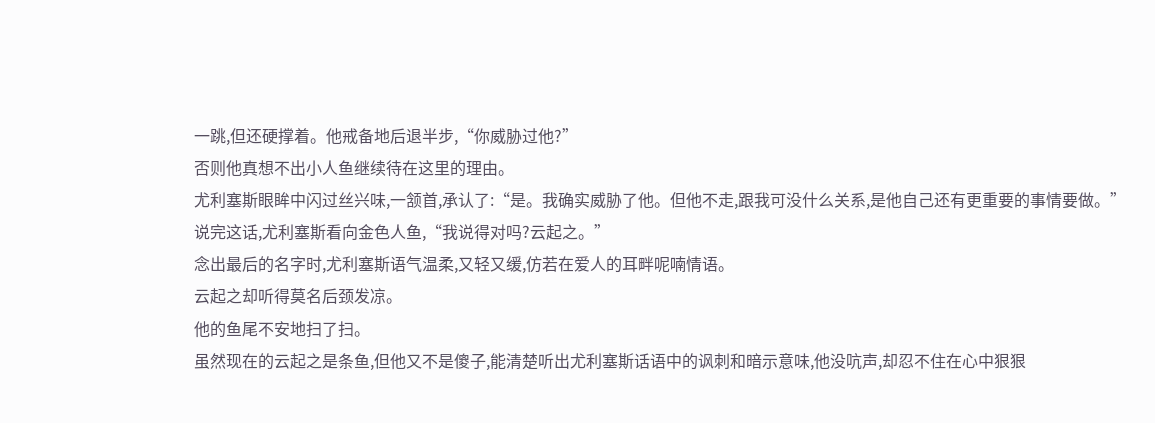一跳,但还硬撑着。他戒备地后退半步,“你威胁过他?”
否则他真想不出小人鱼继续待在这里的理由。
尤利塞斯眼眸中闪过丝兴味,一颔首,承认了:“是。我确实威胁了他。但他不走,跟我可没什么关系,是他自己还有更重要的事情要做。”
说完这话,尤利塞斯看向金色人鱼,“我说得对吗?云起之。”
念出最后的名字时,尤利塞斯语气温柔,又轻又缓,仿若在爱人的耳畔呢喃情语。
云起之却听得莫名后颈发凉。
他的鱼尾不安地扫了扫。
虽然现在的云起之是条鱼,但他又不是傻子,能清楚听出尤利塞斯话语中的讽刺和暗示意味,他没吭声,却忍不住在心中狠狠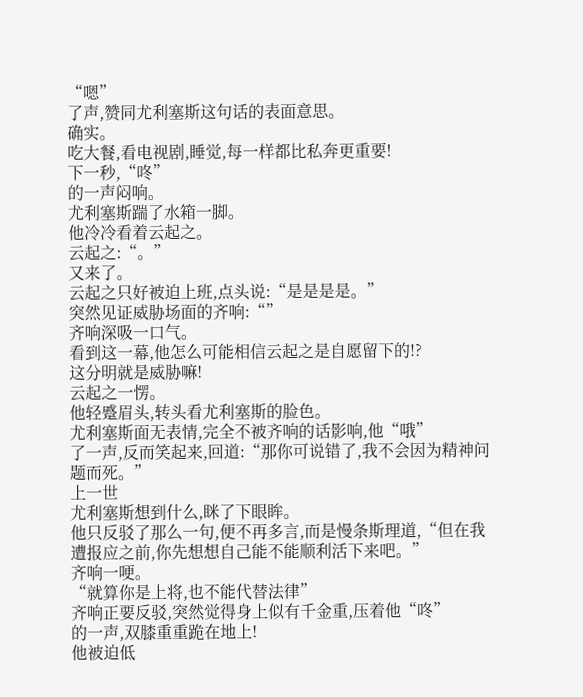“嗯”
了声,赞同尤利塞斯这句话的表面意思。
确实。
吃大餐,看电视剧,睡觉,每一样都比私奔更重要!
下一秒,“咚”
的一声闷响。
尤利塞斯踹了水箱一脚。
他冷冷看着云起之。
云起之:“。”
又来了。
云起之只好被迫上班,点头说:“是是是是。”
突然见证威胁场面的齐响:“”
齐响深吸一口气。
看到这一幕,他怎么可能相信云起之是自愿留下的!?
这分明就是威胁嘛!
云起之一愣。
他轻蹙眉头,转头看尤利塞斯的脸色。
尤利塞斯面无表情,完全不被齐响的话影响,他“哦”
了一声,反而笑起来,回道:“那你可说错了,我不会因为精神问题而死。”
上一世
尤利塞斯想到什么,眯了下眼眸。
他只反驳了那么一句,便不再多言,而是慢条斯理道,“但在我遭报应之前,你先想想自己能不能顺利活下来吧。”
齐响一哽。
“就算你是上将,也不能代替法律”
齐响正要反驳,突然觉得身上似有千金重,压着他“咚”
的一声,双膝重重跪在地上!
他被迫低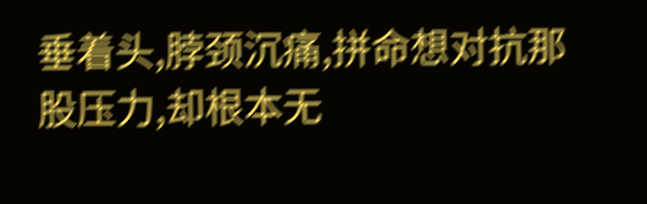垂着头,脖颈沉痛,拼命想对抗那股压力,却根本无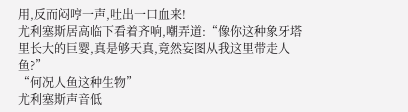用,反而闷哼一声,吐出一口血来!
尤利塞斯居高临下看着齐响,嘲弄道:“像你这种象牙塔里长大的巨婴,真是够天真,竟然妄图从我这里带走人鱼?”
“何况人鱼这种生物”
尤利塞斯声音低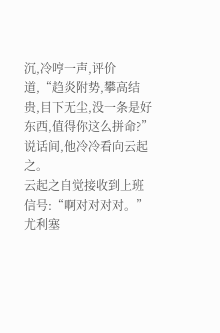沉,冷哼一声,评价道,“趋炎附势,攀高结贵,目下无尘,没一条是好东西,值得你这么拼命?”
说话间,他冷冷看向云起之。
云起之自觉接收到上班信号:“啊对对对对。”
尤利塞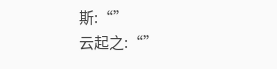斯:“”
云起之:“”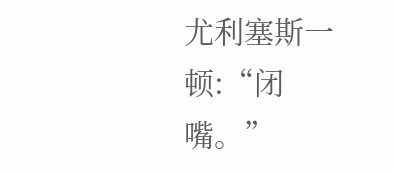尤利塞斯一顿:“闭嘴。”